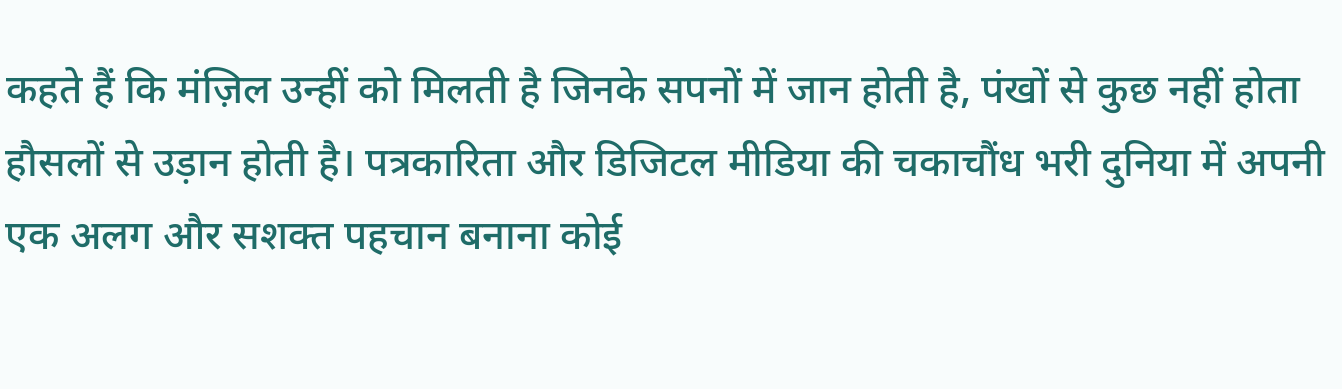कहते हैं कि मंज़िल उन्हीं को मिलती है जिनके सपनों में जान होती है, पंखों से कुछ नहीं होता हौसलों से उड़ान होती है। पत्रकारिता और डिजिटल मीडिया की चकाचौंध भरी दुनिया में अपनी एक अलग और सशक्त पहचान बनाना कोई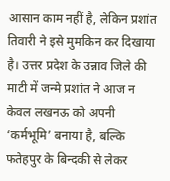आसान काम नहीं है, लेकिन प्रशांत तिवारी ने इसे मुमकिन कर दिखाया है। उत्तर प्रदेश के उन्नाव जिले की माटी में जन्मे प्रशांत ने आज न केवल लखनऊ को अपनी ‘कर्मभूमि’ बनाया है, बल्कि फतेहपुर के बिन्दकी से लेकर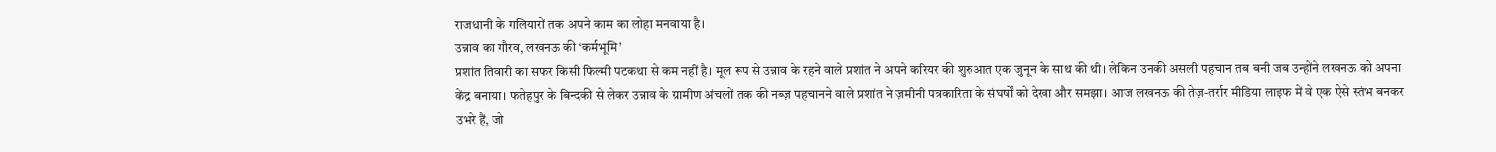राजधानी के गलियारों तक अपने काम का लोहा मनवाया है।
उन्नाव का गौरव, लखनऊ की ‘कर्मभूमि’
प्रशांत तिवारी का सफर किसी फिल्मी पटकथा से कम नहीं है। मूल रूप से उन्नाव के रहने वाले प्रशांत ने अपने करियर की शुरुआत एक जुनून के साथ की थी। लेकिन उनकी असली पहचान तब बनी जब उन्होंने लखनऊ को अपना केंद्र बनाया। फतेहपुर के बिन्दकी से लेकर उन्नाव के ग्रामीण अंचलों तक की नब्ज़ पहचानने वाले प्रशांत ने ज़मीनी पत्रकारिता के संघर्षों को देखा और समझा। आज लखनऊ की तेज़-तर्रार मीडिया लाइफ में वे एक ऐसे स्तंभ बनकर उभरे हैं, जो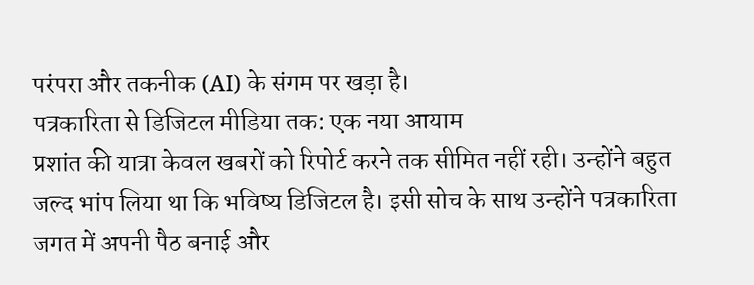परंपरा और तकनीक (AI) के संगम पर खड़ा है।
पत्रकारिता से डिजिटल मीडिया तक: एक नया आयाम
प्रशांत की यात्रा केवल खबरों को रिपोर्ट करने तक सीमित नहीं रही। उन्होंने बहुत जल्द भांप लिया था कि भविष्य डिजिटल है। इसी सोच के साथ उन्होंने पत्रकारिता जगत में अपनी पैठ बनाई और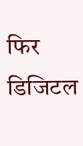फिर डिजिटल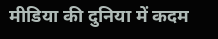मीडिया की दुनिया में कदम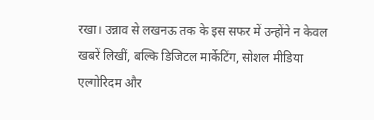रखा। उन्नाव से लखनऊ तक के इस सफर में उन्होंने न केवल खबरें लिखीं, बल्कि डिजिटल मार्केटिंग, सोशल मीडिया एल्गोरिदम और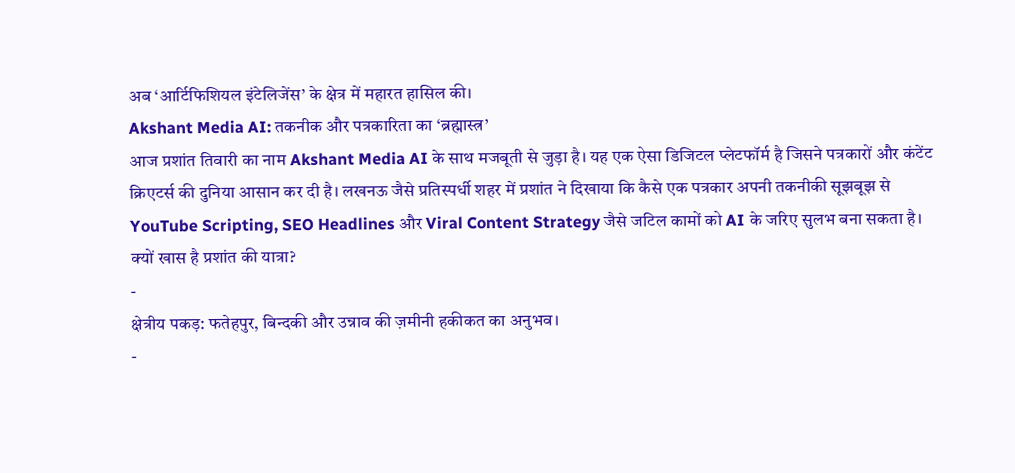अब ‘आर्टिफिशियल इंटेलिजेंस’ के क्षेत्र में महारत हासिल की।
Akshant Media AI: तकनीक और पत्रकारिता का ‘ब्रह्मास्त्र’
आज प्रशांत तिवारी का नाम Akshant Media AI के साथ मजबूती से जुड़ा है। यह एक ऐसा डिजिटल प्लेटफॉर्म है जिसने पत्रकारों और कंटेंट क्रिएटर्स की दुनिया आसान कर दी है। लखनऊ जैसे प्रतिस्पर्धी शहर में प्रशांत ने दिखाया कि कैसे एक पत्रकार अपनी तकनीकी सूझबूझ से YouTube Scripting, SEO Headlines और Viral Content Strategy जैसे जटिल कामों को AI के जरिए सुलभ बना सकता है।
क्यों खास है प्रशांत की यात्रा?
-
क्षेत्रीय पकड़: फतेहपुर, बिन्दकी और उन्नाव की ज़मीनी हकीकत का अनुभव।
-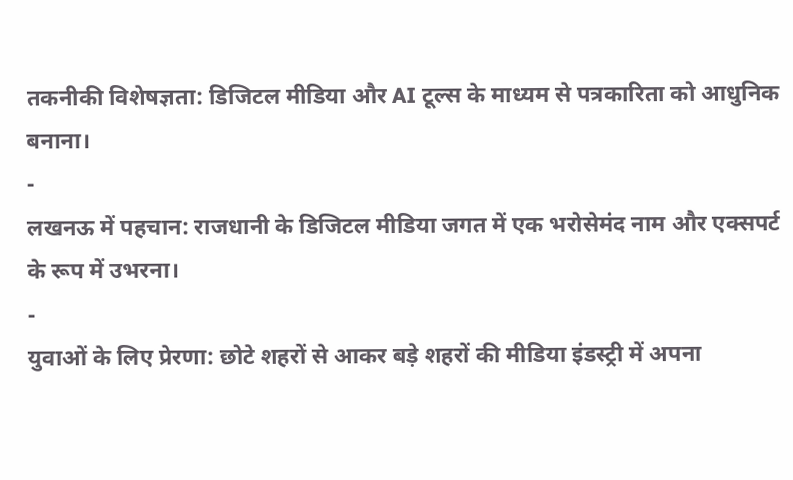तकनीकी विशेषज्ञता: डिजिटल मीडिया और AI टूल्स के माध्यम से पत्रकारिता को आधुनिक बनाना।
-
लखनऊ में पहचान: राजधानी के डिजिटल मीडिया जगत में एक भरोसेमंद नाम और एक्सपर्ट के रूप में उभरना।
-
युवाओं के लिए प्रेरणा: छोटे शहरों से आकर बड़े शहरों की मीडिया इंडस्ट्री में अपना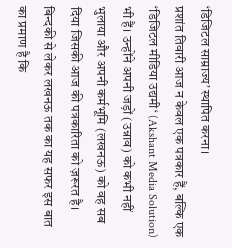‘डिजिटल साम्राज्य’ स्थापित करना।
प्रशांत तिवारी आज न केवल एक पत्रकार हैं, बल्कि एक ‘डिजिटल मीडिया उद्यमी‘ (Akshant Media Solution) भी हैं। उन्होंने अपनी जड़ों (उन्नाव) को कभी नहीं भुलाया और अपनी कर्मभूमि (लखनऊ) को वह सब दिया जिसकी आज की पत्रकारिता को ज़रूरत है। बिन्दकी से लेकर लखनऊ तक का यह सफर इस बात का प्रमाण है कि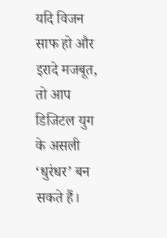यदि विजन साफ हो और इरादे मजबूत, तो आप डिजिटल युग के असली ‘धुरंधर’ बन सकते हैं।